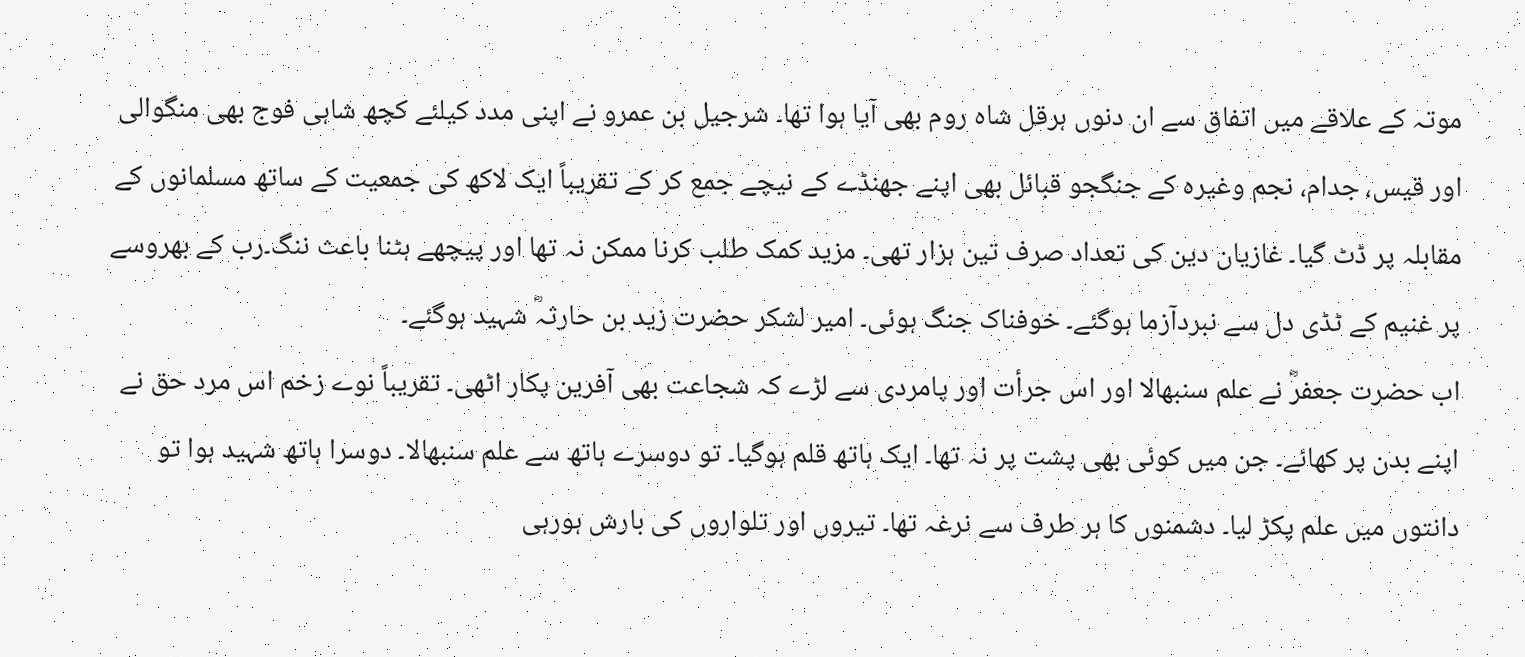موتہ کے علاقے میں اتفاق سے ان دنوں ہرقل شاہ روم بھی آیا ہوا تھا۔ شرجیل بن عمرو نے اپنی مدد کیلئے کچھ شاہی فوج بھی منگوالی اور قیس، جدام، نجم وغیرہ کے جنگجو قبائل بھی اپنے جھنڈے کے نیچے جمع کر کے تقریباً ایک لاکھ کی جمعیت کے ساتھ مسلمانوں کے مقابلہ پر ڈٹ گیا۔ غازیان دین کی تعداد صرف تین ہزار تھی۔ مزید کمک طلب کرنا ممکن نہ تھا اور پیچھے ہٹنا باعث ننگ۔رب کے بھروسے پر غنیم کے ٹڈی دل سے نبردآزما ہوگئے۔ خوفناک جنگ ہوئی۔ امیر لشکر حضرت زید بن حارثہؓ شہید ہوگئے۔
اب حضرت جعفرؓ نے علم سنبھالا اور اس جرأت اور پامردی سے لڑے کہ شجاعت بھی آفرین پکار اٹھی۔ تقریباً نوے زخم اس مرد حق نے اپنے بدن پر کھائے۔ جن میں کوئی بھی پشت پر نہ تھا۔ ایک ہاتھ قلم ہوگیا۔ تو دوسرے ہاتھ سے علم سنبھالا۔ دوسرا ہاتھ شہید ہوا تو دانتوں میں علم پکڑ لیا۔ دشمنوں کا ہر طرف سے نرغہ تھا۔ تیروں اور تلواروں کی بارش ہورہی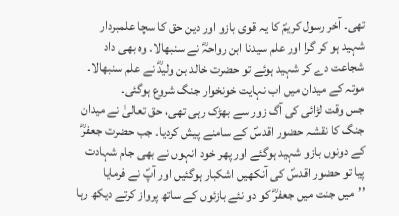تھی۔ آخر رسول کریمؐ کا یہ قوی بازو اور دین حق کا سچا علمبردار شہید ہو کر گرا اور علم سیدنا ابن رواحہؓ نے سنبھالا۔ وہ بھی داد شجاعت دے کر شہید ہوئے تو حضرت خالد بن ولیدؓ نے علم سنبھالا۔ موتہ کے میدان میں اب نہایت خونخوار جنگ شروع ہوگئی۔
جس وقت لڑائی کی آگ زور سے بھڑک رہی تھی، حق تعالیٰ نے میدان جنگ کا نقشہ حضور اقدسؐ کے سامنے پیش کردیا۔ جب حضرت جعفرؓ کے دونوں بازو شہید ہوگئے اور پھر خود انہوں نے بھی جام شہادت پیا تو حضور اقدسؐ کی آنکھیں اشکبار ہوگئیں اور آپؐ نے فرمایا ’’میں جنت میں جعفرؓ کو دو نئے بازئوں کے ساتھ پرواز کرتے دیکھ رہا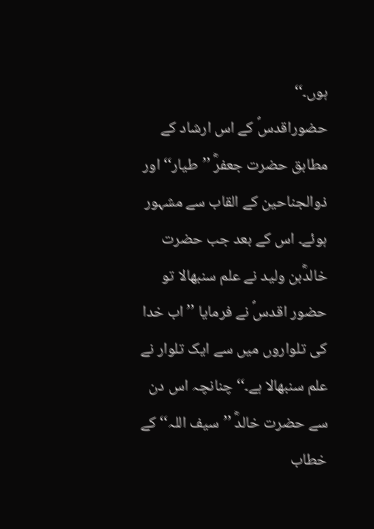ہوں۔‘‘
حضوراقدسؐ کے اس ارشاد کے مطابق حضرت جعفرؓ ’’طیار‘‘ اور ذوالجناحین کے القاب سے مشہور ہوئے۔ اس کے بعد جب حضرت خالدؓبن ولید نے علم سنبھالا تو حضور اقدسؐ نے فرمایا ’’اب خدا کی تلواروں میں سے ایک تلوار نے علم سنبھالا ہے۔‘‘ چنانچہ اس دن سے حضرت خالدؓ ’’سیف اللہ‘‘ کے خطاب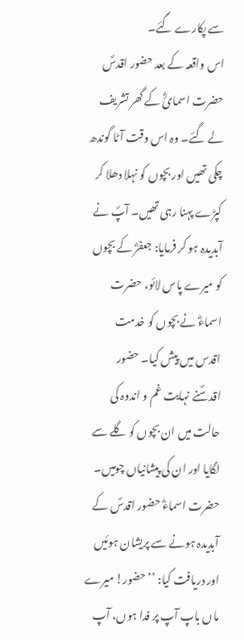سے پکارے گئے۔
اس واقعہ کے بعد حضور اقدسؐ حضرت اسمائؓ کے گھر تشریف لے گئے۔ وہ اس وقت آٹا گوندھ چکی تھیں اور بچوں کو نہلا دھلا کر کپڑے پہنا رہی تھیں۔ آپؐ نے آبدیدہ ہو کر فرمایا: جعفرؓ کے بچوں کو میرے پاس لائو، حضرت اسماءؓ نے بچوں کو خدمت اقدس میں پیش کیا۔ حضور اقدسؐنے نہایت غم و اندوہ کی حالت میں ان بچوں کو گلے سے لگایا اور ان کی پیشانیاں چومیں۔
حضرت اسماءؓ حضور اقدسؐ کے آبدیدہ ہونے سے پریشان ہوئیں اور دریافت کیا: ’’حضور! میرے ماں باپ آپ پر فدا ہوں، آپ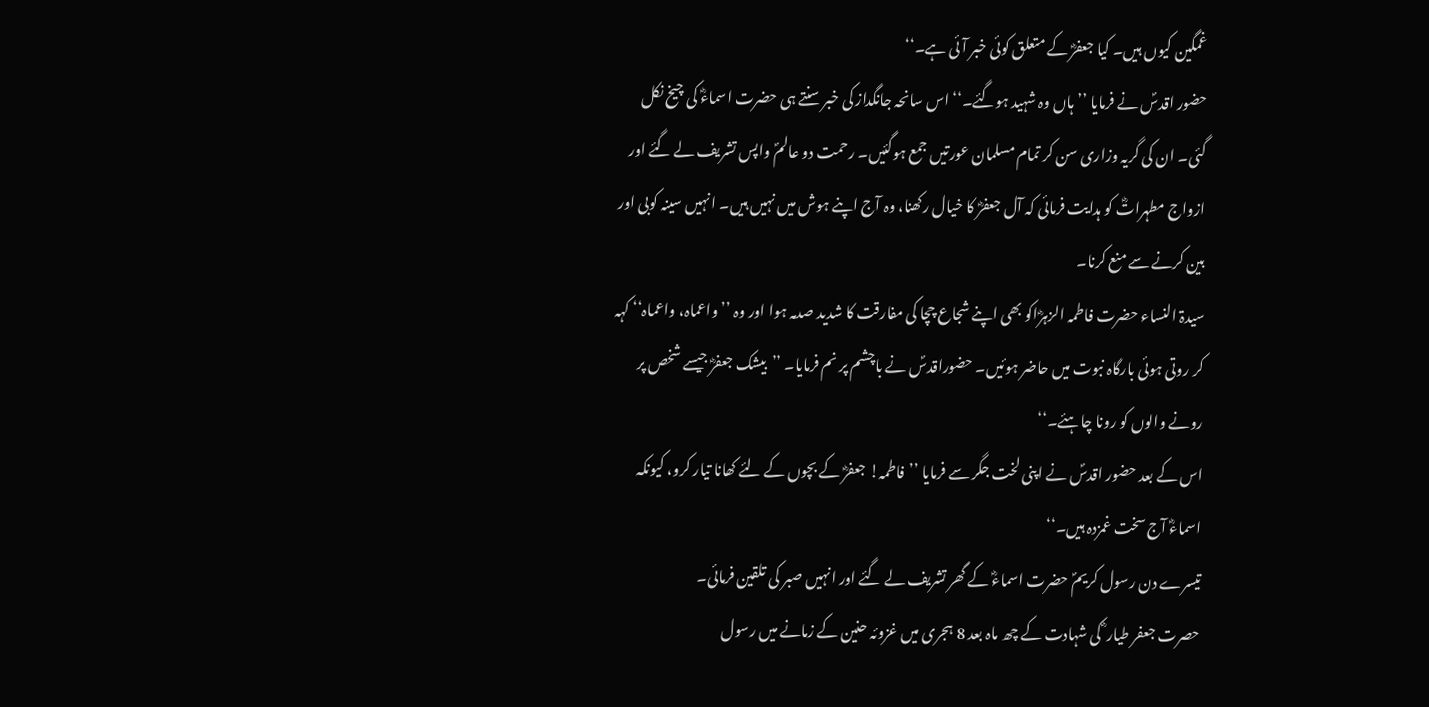غمگین کیوں ہیں۔ کیا جعفرؓ کے متعلق کوئی خبر آئی ہے۔‘‘
حضور اقدسؐ نے فرمایا ’’ہاں وہ شہید ہوگئے۔‘‘ اس سانحہ جانگداز کی خبر سنتے ہی حضرت اسماءؓ کی چیخ نکل گئی۔ ان کی گریہ وزاری سن کر تمام مسلمان عورتیں جمع ہوگئیں۔ رحمت دو عالمؐ واپس تشریف لے گئے اور ازواج مطہراتؓ کو ہدایت فرمائی کہ آل جعفرؓ کا خیال رکھنا، وہ آج اپنے ہوش میں نہیں ہیں۔ انہیں سینہ کوبی اور بین کرنے سے منع کرنا۔
سیدۃ النساء حضرت فاطمہ الزہرؓاکو بھی اپنے شجاع چچا کی مفارقت کا شدید صدمہ ہوا اور وہ ’’واعماہ، واعماہ‘‘ کہہ کر روتی ہوئی بارگاہ نبوت میں حاضر ہوئیں۔ حضوراقدسؐ نے باچشم پر نم فرمایا۔ ’’بیشک جعفرؓ جیسے شخص پر رونے والوں کو رونا چاہئے۔‘‘
اس کے بعد حضور اقدسؐ نے اپنی لخت جگر سے فرمایا ’’فاطمہ! جعفرؓ کے بچوں کے لئے کھانا تیار کرو، کیونکہ اسماءؓ آج سخت غمزدہ ہیں۔‘‘
تیسرے دن رسول کریمؐ حضرت اسماءؓ کے گھر تشریف لے گئے اور انہیں صبر کی تلقین فرمائی۔
حصرت جعفر طیار ؓ کی شہادت کے چھ ماہ بعد 8 ہجری میں غزوئہ حنین کے زمانے میں رسول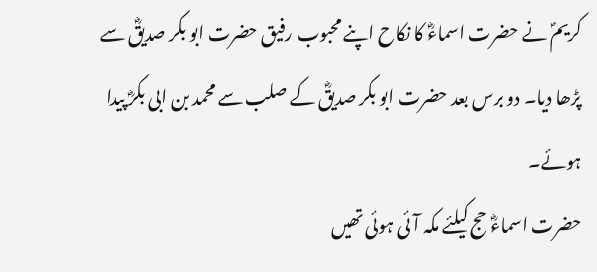کریمؐ نے حضرت اسماءؓ کا نکاح اپنے محبوب رفیق حضرت ابو بکر صدیقؓ سے پڑھا دیا۔ دو برس بعد حضرت ابو بکر صدیقؓ کے صلب سے محمد بن ابی بکرؓ پیدا ہوئے۔
حضرت اسماءؓ حج کیلئے مکہ آئی ہوئی تھیں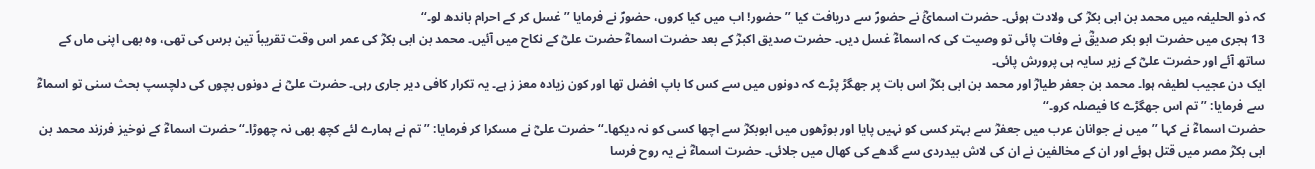کہ ذو الحلیفہ میں محمد بن ابی بکرؓ کی ولادت ہوئی۔ حضرت اسمائؓ نے حضورؐ سے دریافت کیا ’’حضور! اب میں کیا کروں، حضورؐ نے فرمایا ’’غسل کر کے احرام باندھ لو۔‘‘
13 ہجری میں حضرت ابو بکر صدیقؓ نے وفات پائی تو وصیت کی کہ اسماءؓ غسل دیں۔ حضرت صدیق اکبرؓ کے بعد حضرت اسماءؓ حضرت علیؓ کے نکاح میں آئیں۔ محمد بن ابی بکرؓ کی عمر اس وقت تقریباً تین برس کی تھی، وہ بھی اپنی ماں کے ساتھ آئے اور حضرت علیؓ کے زیر سایہ ہی پرورش پائی۔
ایک دن عجیب لطیفہ ہوا۔ محمد بن جعفر طیارؓ اور محمد بن ابی بکرؓ اس بات پر جھگڑ پڑے کہ دونوں میں سے کس کا باپ افضل تھا اور کون زیادہ معز ز ہے۔ یہ تکرار کافی دیر جاری رہی۔ حضرت علیؓ نے دونوں بچوں کی دلچسپ بحث سنی تو اسماءؓ سے فرمایا: ’’تم اس جھگڑے کا فیصلہ کرو۔‘‘
حضرت اسماءؓ نے کہا ’’میں نے جوانان عرب میں جعفرؓ سے بہتر کسی کو نہیں پایا اور بوڑھوں میں ابوبکرؓ سے اچھا کسی کو نہ دیکھا۔‘‘ حضرت علیؓ نے مسکرا کر فرمایا: ’’تم نے ہمارے لئے کچھ بھی نہ چھوڑا۔‘‘ حضرت اسماءؓ کے نوخیز فرزند محمد بن ابی بکرؓ مصر میں قتل ہوئے اور ان کے مخالفین نے ان کی لاش بیدردی سے گدھے کی کھال میں جلائی۔ حضرت اسماءؓ نے یہ روح فرسا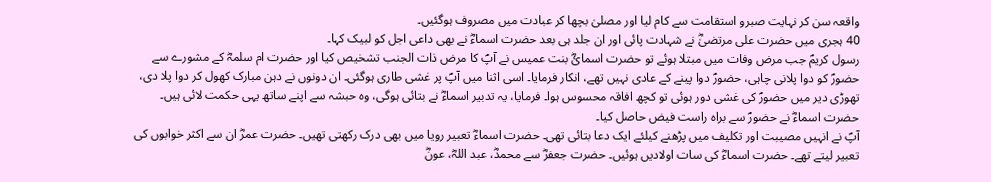واقعہ سن کر نہایت صبرو استقامت سے کام لیا اور مصلیٰ بچھا کر عبادت میں مصروف ہوگئیں۔
40 ہجری میں حضرت علی مرتضیٰؓ نے شہادت پائی اور ان جلد ہی بعد حضرت اسماءؓ نے بھی داعی اجل کو لبیک کہا۔
رسول کریمؐ جب مرض وفات میں مبتلا ہوئے تو حضرت اسمائؓ بنت عمیس نے آپؐ کا مرض ذات الجنب تشخیص کیا اور حضرت ام سلمہؓ کے مشورے سے حضورؐ کو دوا پلانی چاہی، حضورؐ دوا پینے کے عادی نہیں تھے، انکار فرمایا۔ اسی اثنا میں آپؐ پر غشی طاری ہوگئی۔ ان دونوں نے دہن مبارک کھول کر دوا پلا دی، تھوڑی دیر میں حضورؐ کی غشی دور ہوئی تو کچھ افاقہ محسوس ہوا۔ فرمایا، یہ تدبیر اسماءؓ نے بتائی ہوگی، وہ حبشہ سے اپنے ساتھ یہی حکمت لائی ہیں۔ حضرت اسماءؓ نے حضورؐ سے براہ راست فیض حاصل کیا۔
آپؐ نے انہیں مصیبت اور تکلیف میں پڑھنے کیلئے ایک دعا بتائی تھی۔ حضرت اسماءؓ تعبیر رویا میں بھی درک رکھتی تھیں۔ حضرت عمرؓ ان سے اکثر خوابوں کی تعبیر لیتے تھے۔ حضرت اسماءؓ کی سات اولادیں ہوئیں۔ حضرت جعفرؓ سے محمدؓ، عبد اللہؓ، عونؓ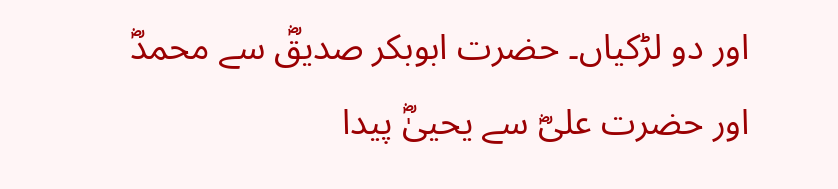اور دو لڑکیاں۔ حضرت ابوبکر صدیقؓ سے محمدؓ اور حضرت علیؓ سے یحییٰؓ پیدا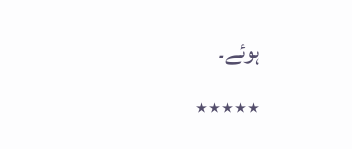ہوئے۔
٭٭٭٭٭